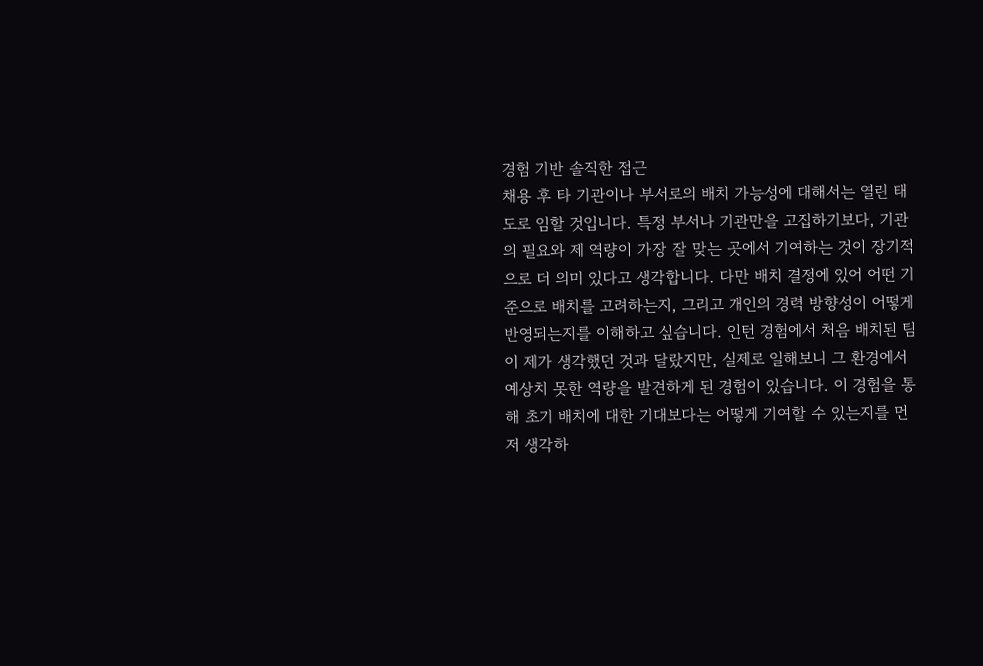경험 기반 솔직한 접근
채용 후 타 기관이나 부서로의 배치 가능성에 대해서는 열린 태도로 임할 것입니다. 특정 부서나 기관만을 고집하기보다, 기관의 필요와 제 역량이 가장 잘 맞는 곳에서 기여하는 것이 장기적으로 더 의미 있다고 생각합니다. 다만 배치 결정에 있어 어떤 기준으로 배치를 고려하는지, 그리고 개인의 경력 방향성이 어떻게 반영되는지를 이해하고 싶습니다. 인턴 경험에서 처음 배치된 팀이 제가 생각했던 것과 달랐지만, 실제로 일해보니 그 환경에서 예상치 못한 역량을 발견하게 된 경험이 있습니다. 이 경험을 통해 초기 배치에 대한 기대보다는 어떻게 기여할 수 있는지를 먼저 생각하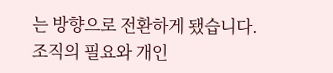는 방향으로 전환하게 됐습니다. 조직의 필요와 개인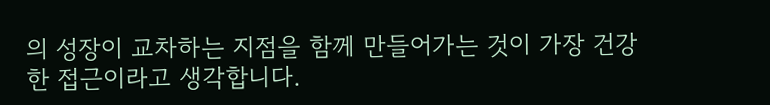의 성장이 교차하는 지점을 함께 만들어가는 것이 가장 건강한 접근이라고 생각합니다.